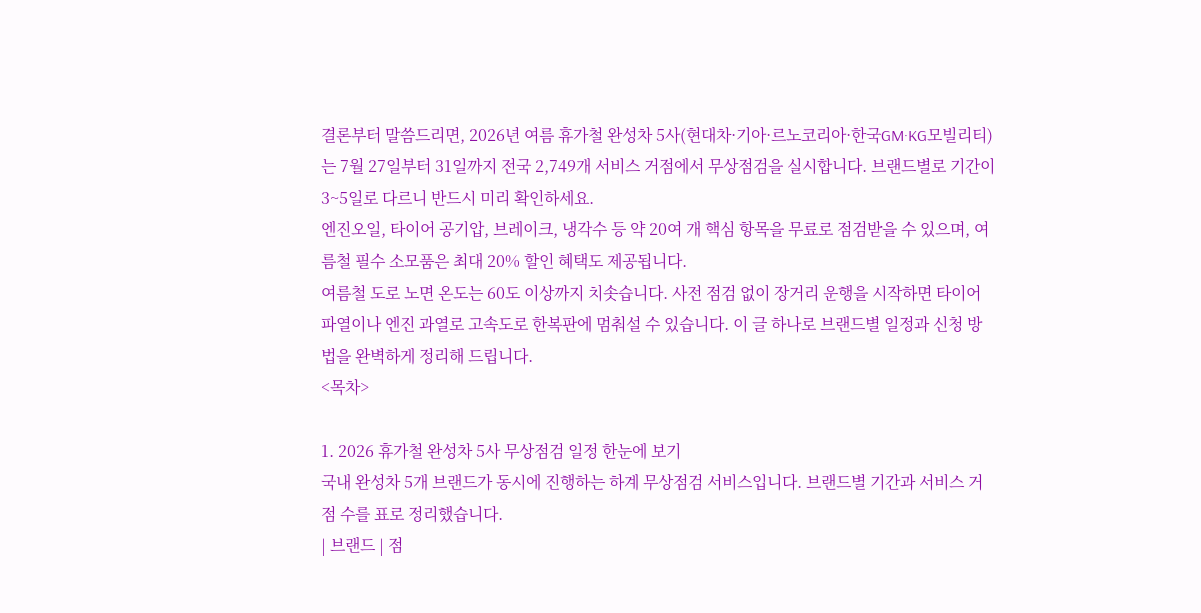결론부터 말씀드리면, 2026년 여름 휴가철 완성차 5사(현대차·기아·르노코리아·한국GM·KG모빌리티)는 7월 27일부터 31일까지 전국 2,749개 서비스 거점에서 무상점검을 실시합니다. 브랜드별로 기간이 3~5일로 다르니 반드시 미리 확인하세요.
엔진오일, 타이어 공기압, 브레이크, 냉각수 등 약 20여 개 핵심 항목을 무료로 점검받을 수 있으며, 여름철 필수 소모품은 최대 20% 할인 혜택도 제공됩니다.
여름철 도로 노면 온도는 60도 이상까지 치솟습니다. 사전 점검 없이 장거리 운행을 시작하면 타이어 파열이나 엔진 과열로 고속도로 한복판에 멈춰설 수 있습니다. 이 글 하나로 브랜드별 일정과 신청 방법을 완벽하게 정리해 드립니다.
<목차>

1. 2026 휴가철 완성차 5사 무상점검 일정 한눈에 보기
국내 완성차 5개 브랜드가 동시에 진행하는 하계 무상점검 서비스입니다. 브랜드별 기간과 서비스 거점 수를 표로 정리했습니다.
| 브랜드 | 점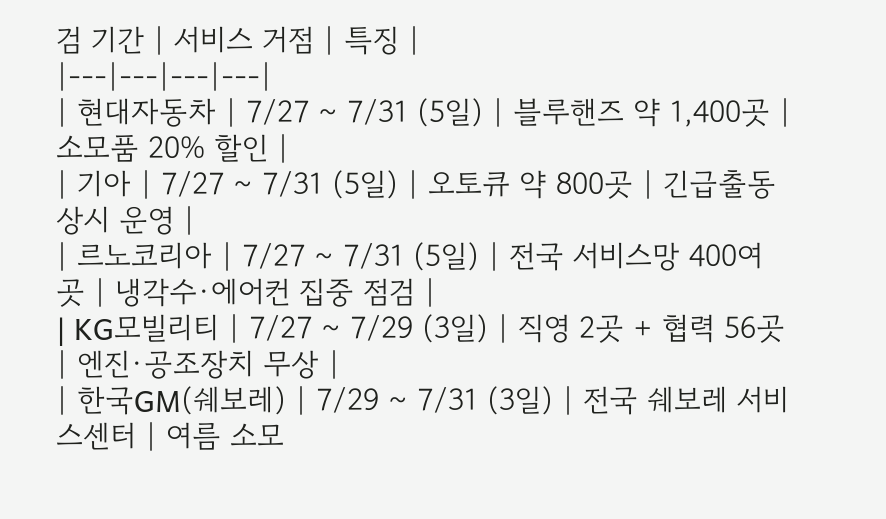검 기간 | 서비스 거점 | 특징 |
|---|---|---|---|
| 현대자동차 | 7/27 ~ 7/31 (5일) | 블루핸즈 약 1,400곳 | 소모품 20% 할인 |
| 기아 | 7/27 ~ 7/31 (5일) | 오토큐 약 800곳 | 긴급출동 상시 운영 |
| 르노코리아 | 7/27 ~ 7/31 (5일) | 전국 서비스망 400여 곳 | 냉각수·에어컨 집중 점검 |
| KG모빌리티 | 7/27 ~ 7/29 (3일) | 직영 2곳 + 협력 56곳 | 엔진·공조장치 무상 |
| 한국GM(쉐보레) | 7/29 ~ 7/31 (3일) | 전국 쉐보레 서비스센터 | 여름 소모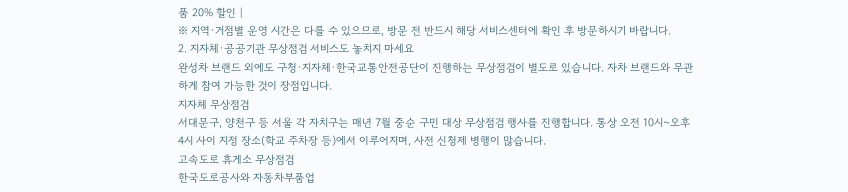품 20% 할인 |
※ 지역·거점별 운영 시간은 다를 수 있으므로, 방문 전 반드시 해당 서비스센터에 확인 후 방문하시기 바랍니다.
2. 지자체·공공기관 무상점검 서비스도 놓치지 마세요
완성차 브랜드 외에도 구청·지자체·한국교통안전공단이 진행하는 무상점검이 별도로 있습니다. 자차 브랜드와 무관하게 참여 가능한 것이 장점입니다.
지자체 무상점검
서대문구, 양천구 등 서울 각 자치구는 매년 7월 중순 구민 대상 무상점검 행사를 진행합니다. 통상 오전 10시~오후 4시 사이 지정 장소(학교 주차장 등)에서 이루어지며, 사전 신청제 병행이 많습니다.
고속도로 휴게소 무상점검
한국도로공사와 자동차부품업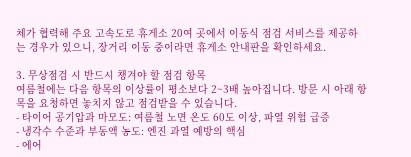체가 협력해 주요 고속도로 휴게소 20여 곳에서 이동식 점검 서비스를 제공하는 경우가 있으니, 장거리 이동 중이라면 휴게소 안내판을 확인하세요.

3. 무상점검 시 반드시 챙겨야 할 점검 항목
여름철에는 다음 항목의 이상률이 평소보다 2~3배 높아집니다. 방문 시 아래 항목을 요청하면 놓치지 않고 점검받을 수 있습니다.
- 타이어 공기압과 마모도: 여름철 노면 온도 60도 이상, 파열 위험 급증
- 냉각수 수준과 부동액 농도: 엔진 과열 예방의 핵심
- 에어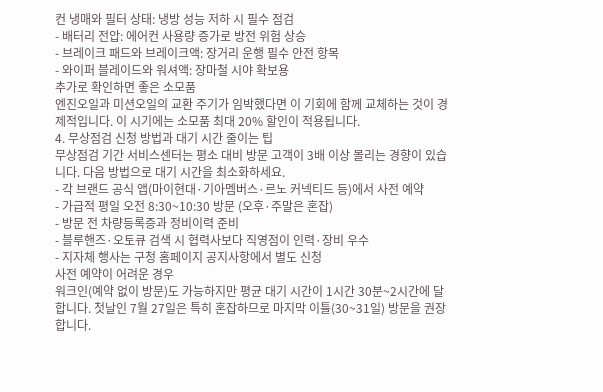컨 냉매와 필터 상태: 냉방 성능 저하 시 필수 점검
- 배터리 전압: 에어컨 사용량 증가로 방전 위험 상승
- 브레이크 패드와 브레이크액: 장거리 운행 필수 안전 항목
- 와이퍼 블레이드와 워셔액: 장마철 시야 확보용
추가로 확인하면 좋은 소모품
엔진오일과 미션오일의 교환 주기가 임박했다면 이 기회에 함께 교체하는 것이 경제적입니다. 이 시기에는 소모품 최대 20% 할인이 적용됩니다.
4. 무상점검 신청 방법과 대기 시간 줄이는 팁
무상점검 기간 서비스센터는 평소 대비 방문 고객이 3배 이상 몰리는 경향이 있습니다. 다음 방법으로 대기 시간을 최소화하세요.
- 각 브랜드 공식 앱(마이현대·기아멤버스·르노 커넥티드 등)에서 사전 예약
- 가급적 평일 오전 8:30~10:30 방문 (오후·주말은 혼잡)
- 방문 전 차량등록증과 정비이력 준비
- 블루핸즈·오토큐 검색 시 협력사보다 직영점이 인력·장비 우수
- 지자체 행사는 구청 홈페이지 공지사항에서 별도 신청
사전 예약이 어려운 경우
워크인(예약 없이 방문)도 가능하지만 평균 대기 시간이 1시간 30분~2시간에 달합니다. 첫날인 7월 27일은 특히 혼잡하므로 마지막 이틀(30~31일) 방문을 권장합니다.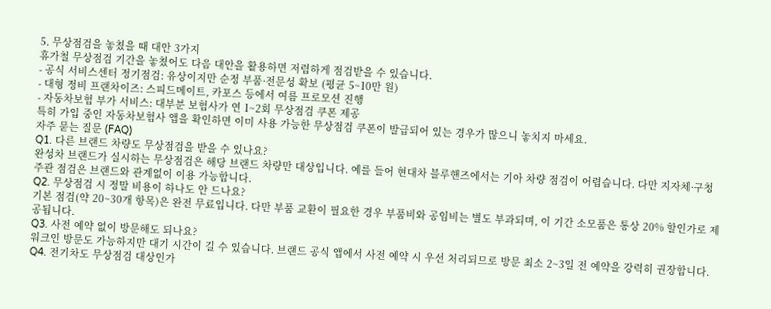5. 무상점검을 놓쳤을 때 대안 3가지
휴가철 무상점검 기간을 놓쳤어도 다음 대안을 활용하면 저렴하게 점검받을 수 있습니다.
- 공식 서비스센터 정기점검: 유상이지만 순정 부품·전문성 확보 (평균 5~10만 원)
- 대형 정비 프랜차이즈: 스피드메이트, 카포스 등에서 여름 프로모션 진행
- 자동차보험 부가 서비스: 대부분 보험사가 연 1~2회 무상점검 쿠폰 제공
특히 가입 중인 자동차보험사 앱을 확인하면 이미 사용 가능한 무상점검 쿠폰이 발급되어 있는 경우가 많으니 놓치지 마세요.
자주 묻는 질문 (FAQ)
Q1. 다른 브랜드 차량도 무상점검을 받을 수 있나요?
완성차 브랜드가 실시하는 무상점검은 해당 브랜드 차량만 대상입니다. 예를 들어 현대차 블루핸즈에서는 기아 차량 점검이 어렵습니다. 다만 지자체·구청 주관 점검은 브랜드와 관계없이 이용 가능합니다.
Q2. 무상점검 시 정말 비용이 하나도 안 드나요?
기본 점검(약 20~30개 항목)은 완전 무료입니다. 다만 부품 교환이 필요한 경우 부품비와 공임비는 별도 부과되며, 이 기간 소모품은 통상 20% 할인가로 제공됩니다.
Q3. 사전 예약 없이 방문해도 되나요?
워크인 방문도 가능하지만 대기 시간이 길 수 있습니다. 브랜드 공식 앱에서 사전 예약 시 우선 처리되므로 방문 최소 2~3일 전 예약을 강력히 권장합니다.
Q4. 전기차도 무상점검 대상인가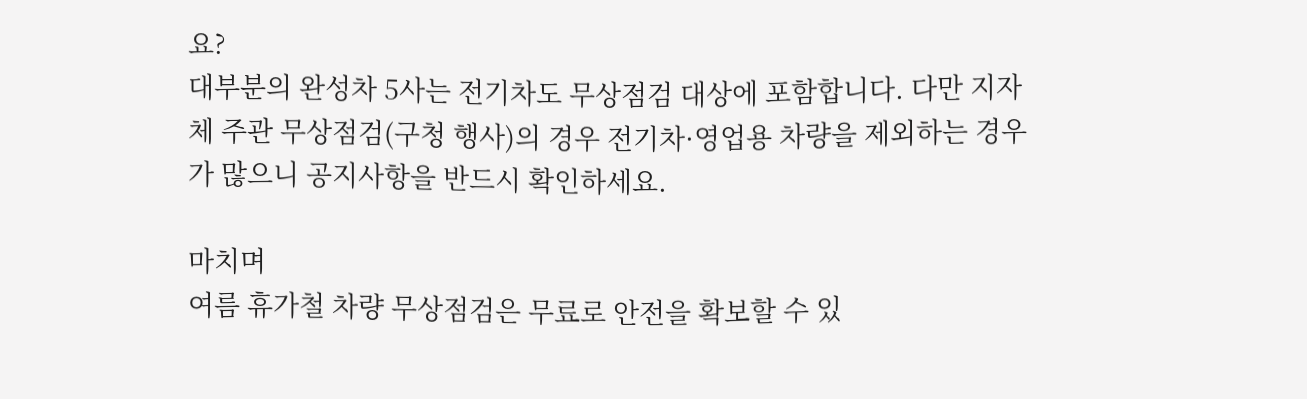요?
대부분의 완성차 5사는 전기차도 무상점검 대상에 포함합니다. 다만 지자체 주관 무상점검(구청 행사)의 경우 전기차·영업용 차량을 제외하는 경우가 많으니 공지사항을 반드시 확인하세요.

마치며
여름 휴가철 차량 무상점검은 무료로 안전을 확보할 수 있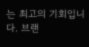는 최고의 기회입니다. 브랜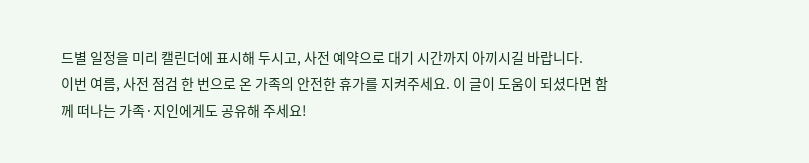드별 일정을 미리 캘린더에 표시해 두시고, 사전 예약으로 대기 시간까지 아끼시길 바랍니다.
이번 여름, 사전 점검 한 번으로 온 가족의 안전한 휴가를 지켜주세요. 이 글이 도움이 되셨다면 함께 떠나는 가족·지인에게도 공유해 주세요!